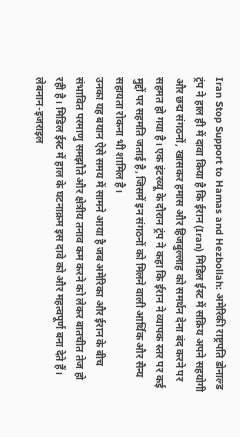Iran Stop Support to Hamas and Hezbollah: अमेरिकी राष्ट्रपति डोनाल्ड ट्रंप ने हाल ही में दावा किया है कि ईरान (Iran) मिडिल ईस्ट में सक्रिय अपने सहयोगी और छद्म संगठनों, खासकर हमास और हिजबुल्लाह को समर्थन देना बंद करने पर सहमत हो गया है। एक इंटरव्यू के दौरान ट्रंप ने कहा कि ईरान ने व्यापक स्तर पर कई मुद्दों पर सहमति जताई है, जिसमें इन संगठनों को मिलने वाली आर्थिक और सैन्य सहायता रोकना भी शामिल है।
उनका यह बयान ऐसे समय में सामने आया है जब अमेरिका और ईरान के बीच संभावित परमाणु समझौते और क्षेत्रीय तनाव कम करने को लेकर बातचीत तेज हो रही है। मिडिल ईस्ट में हाल के घटनाक्रम इस दावे को और महत्वपूर्ण बना देते हैं।
लेबनान-इजराइल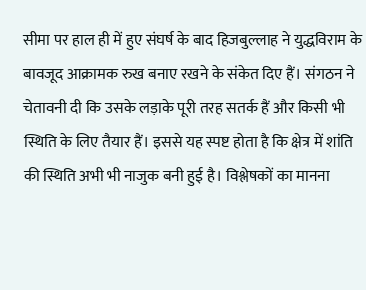सीमा पर हाल ही में हुए संघर्ष के बाद हिजबुल्लाह ने युद्धविराम के बावजूद आक्रामक रुख बनाए रखने के संकेत दिए हैं। संगठन ने चेतावनी दी कि उसके लड़ाके पूरी तरह सतर्क हैं और किसी भी स्थिति के लिए तैयार हैं। इससे यह स्पष्ट होता है कि क्षेत्र में शांति की स्थिति अभी भी नाजुक बनी हुई है। विश्लेषकों का मानना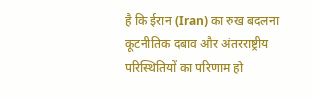है कि ईरान (Iran) का रुख बदलना कूटनीतिक दबाव और अंतरराष्ट्रीय परिस्थितियों का परिणाम हो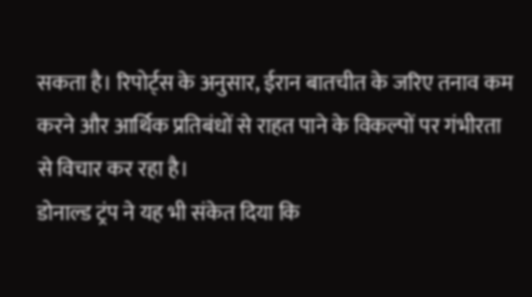सकता है। रिपोर्ट्स के अनुसार, ईरान बातचीत के जरिए तनाव कम करने और आर्थिक प्रतिबंधों से राहत पाने के विकल्पों पर गंभीरता से विचार कर रहा है।
डोनाल्ड ट्रंप ने यह भी संकेत दिया कि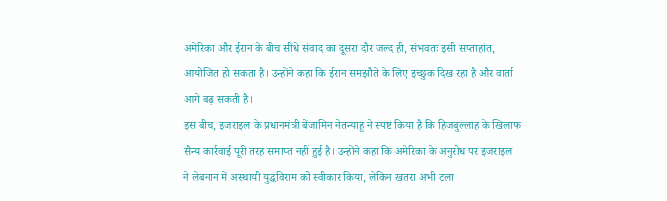अमेरिका और ईरान के बीच सीधे संवाद का दूसरा दौर जल्द ही, संभवतः इसी सप्ताहांत, आयोजित हो सकता है। उन्होंने कहा कि ईरान समझौते के लिए इच्छुक दिख रहा है और वार्ता आगे बढ़ सकती है।
इस बीच, इजराइल के प्रधानमंत्री बेंजामिन नेतन्याहू ने स्पष्ट किया है कि हिजबुल्लाह के खिलाफ सैन्य कार्रवाई पूरी तरह समाप्त नहीं हुई है। उन्होंने कहा कि अमेरिका के अनुरोध पर इजराइल ने लेबनान में अस्थायी युद्धविराम को स्वीकार किया, लेकिन खतरा अभी टला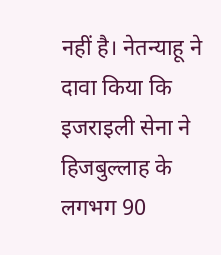नहीं है। नेतन्याहू ने दावा किया कि इजराइली सेना ने हिजबुल्लाह के लगभग 90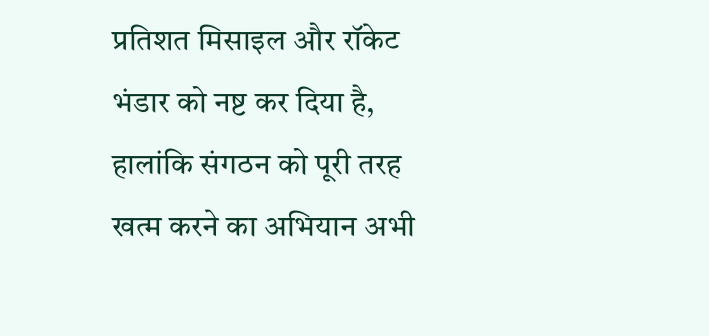प्रतिशत मिसाइल और रॉकेट भंडार को नष्ट कर दिया है, हालांकि संगठन को पूरी तरह खत्म करने का अभियान अभी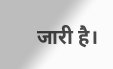जारी है।